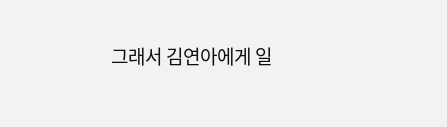그래서 김연아에게 일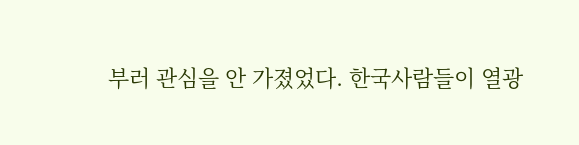부러 관심을 안 가졌었다. 한국사람들이 열광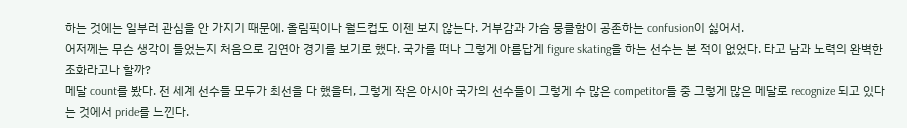하는 것에는 일부러 관심을 안 가지기 때문에. 올림픽이나 월드컵도 이젠 보지 않는다. 거부감과 가슴 뭉클함이 공존하는 confusion이 싫어서.
어저께는 무슨 생각이 들었는지 처음으로 김연아 경기를 보기로 했다. 국가를 떠나 그렇게 아름답게 figure skating을 하는 선수는 본 적이 없었다. 타고 남과 노력의 완벽한 조화라고나 할까?
메달 count를 봤다. 전 세계 선수들 모두가 최선을 다 했을터, 그렇게 작은 아시아 국가의 선수들이 그렇게 수 많은 competitor들 중 그렇게 많은 메달로 recognize 되고 있다는 것에서 pride를 느낀다.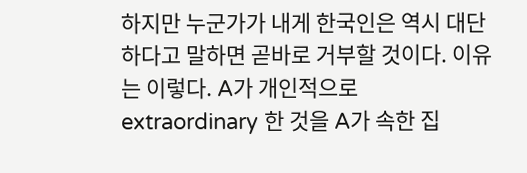하지만 누군가가 내게 한국인은 역시 대단하다고 말하면 곧바로 거부할 것이다. 이유는 이렇다. A가 개인적으로 extraordinary 한 것을 A가 속한 집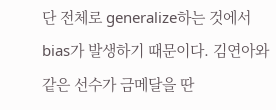단 전체로 generalize하는 것에서 bias가 발생하기 때문이다. 김연아와 같은 선수가 금메달을 딴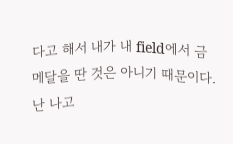다고 해서 내가 내 field에서 금메달을 딴 것은 아니기 때문이다. 난 나고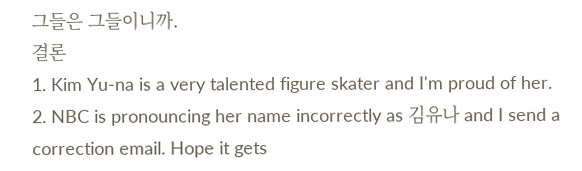그들은 그들이니까.
결론
1. Kim Yu-na is a very talented figure skater and I'm proud of her.
2. NBC is pronouncing her name incorrectly as 김유나 and I send a correction email. Hope it gets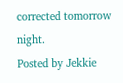corrected tomorrow night.
Posted by Jekkie